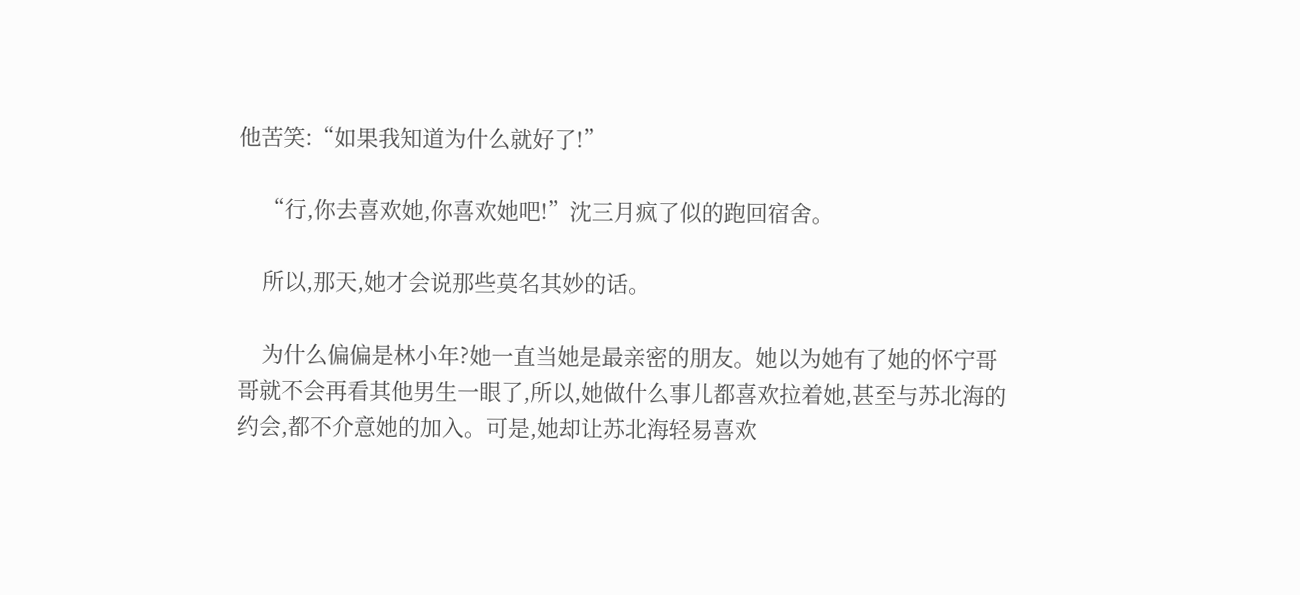他苦笑:“如果我知道为什么就好了!”

    “行,你去喜欢她,你喜欢她吧!”沈三月疯了似的跑回宿舍。

    所以,那天,她才会说那些莫名其妙的话。

    为什么偏偏是林小年?她一直当她是最亲密的朋友。她以为她有了她的怀宁哥哥就不会再看其他男生一眼了,所以,她做什么事儿都喜欢拉着她,甚至与苏北海的约会,都不介意她的加入。可是,她却让苏北海轻易喜欢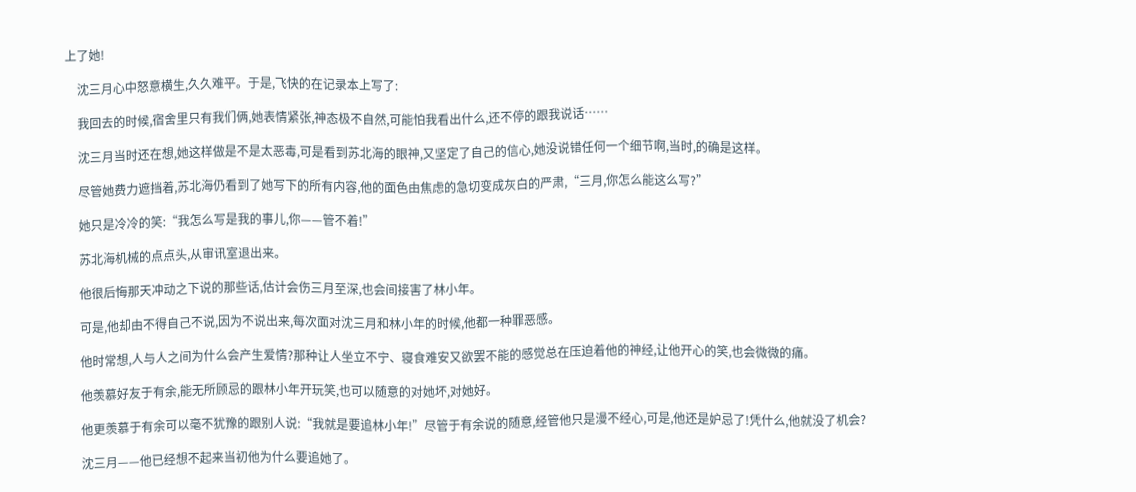上了她!

    沈三月心中怒意横生,久久难平。于是,飞快的在记录本上写了:

    我回去的时候,宿舍里只有我们俩,她表情紧张,神态极不自然,可能怕我看出什么,还不停的跟我说话……

    沈三月当时还在想,她这样做是不是太恶毒,可是看到苏北海的眼神,又坚定了自己的信心,她没说错任何一个细节啊,当时,的确是这样。

    尽管她费力遮挡着,苏北海仍看到了她写下的所有内容,他的面色由焦虑的急切变成灰白的严肃,“三月,你怎么能这么写?”

    她只是冷冷的笑:“我怎么写是我的事儿,你——管不着!”

    苏北海机械的点点头,从审讯室退出来。

    他很后悔那天冲动之下说的那些话,估计会伤三月至深,也会间接害了林小年。

    可是,他却由不得自己不说,因为不说出来,每次面对沈三月和林小年的时候,他都一种罪恶感。

    他时常想,人与人之间为什么会产生爱情?那种让人坐立不宁、寝食难安又欲罢不能的感觉总在压迫着他的神经,让他开心的笑,也会微微的痛。

    他羡慕好友于有余,能无所顾忌的跟林小年开玩笑,也可以随意的对她坏,对她好。

    他更羡慕于有余可以毫不犹豫的跟别人说:“我就是要追林小年!”尽管于有余说的随意,经管他只是漫不经心,可是,他还是妒忌了!凭什么,他就没了机会?

    沈三月——他已经想不起来当初他为什么要追她了。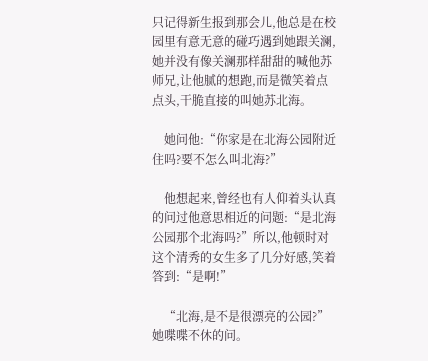只记得新生报到那会儿,他总是在校园里有意无意的碰巧遇到她跟关澜,她并没有像关澜那样甜甜的喊他苏师兄,让他腻的想跑,而是微笑着点点头,干脆直接的叫她苏北海。

    她问他:“你家是在北海公园附近住吗?要不怎么叫北海?”

    他想起来,曾经也有人仰着头认真的问过他意思相近的问题:“是北海公园那个北海吗?”所以,他顿时对这个清秀的女生多了几分好感,笑着答到:“是啊!”

    “北海,是不是很漂亮的公园?”她喋喋不休的问。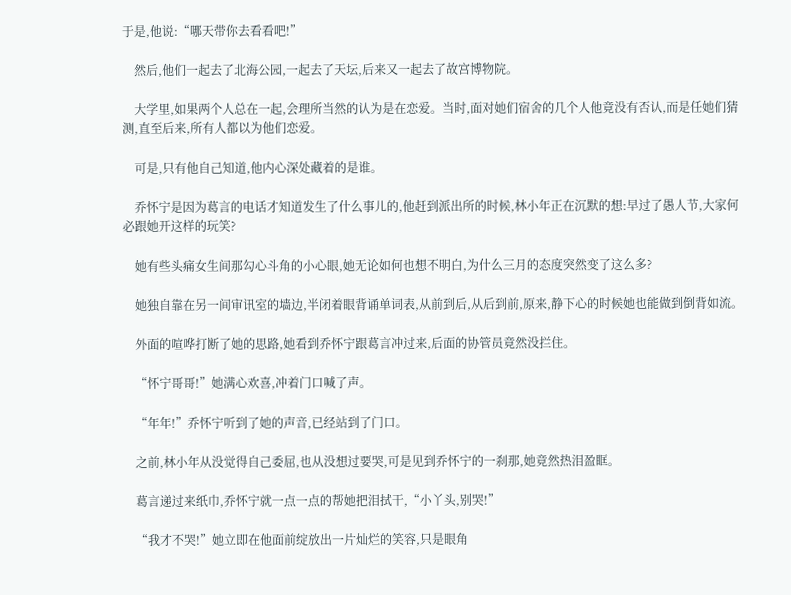于是,他说:“哪天带你去看看吧!”

    然后,他们一起去了北海公园,一起去了天坛,后来又一起去了故宫博物院。

    大学里,如果两个人总在一起,会理所当然的认为是在恋爱。当时,面对她们宿舍的几个人他竟没有否认,而是任她们猜测,直至后来,所有人都以为他们恋爱。

    可是,只有他自己知道,他内心深处藏着的是谁。

    乔怀宁是因为葛言的电话才知道发生了什么事儿的,他赶到派出所的时候,林小年正在沉默的想:早过了愚人节,大家何必跟她开这样的玩笑?

    她有些头痛女生间那勾心斗角的小心眼,她无论如何也想不明白,为什么三月的态度突然变了这么多?

    她独自靠在另一间审讯室的墙边,半闭着眼背诵单词表,从前到后,从后到前,原来,静下心的时候她也能做到倒背如流。

    外面的喧哗打断了她的思路,她看到乔怀宁跟葛言冲过来,后面的协管员竟然没拦住。

    “怀宁哥哥!”她满心欢喜,冲着门口喊了声。

    “年年!”乔怀宁听到了她的声音,已经站到了门口。

    之前,林小年从没觉得自己委屈,也从没想过要哭,可是见到乔怀宁的一刹那,她竟然热泪盈眶。

    葛言递过来纸巾,乔怀宁就一点一点的帮她把泪拭干,“小丫头,别哭!”

    “我才不哭!”她立即在他面前绽放出一片灿烂的笑容,只是眼角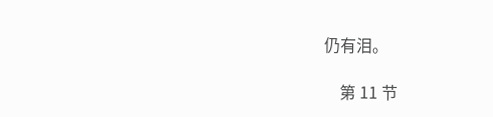仍有泪。

    第 11 节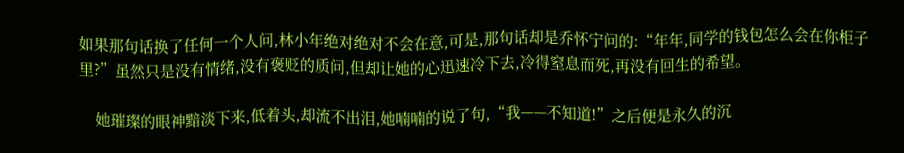如果那句话换了任何一个人问,林小年绝对绝对不会在意,可是,那句话却是乔怀宁问的:“年年,同学的钱包怎么会在你柜子里?”虽然只是没有情绪,没有褒贬的质问,但却让她的心迅速冷下去,冷得窒息而死,再没有回生的希望。

    她璀璨的眼神黯淡下来,低着头,却流不出泪,她喃喃的说了句,“我——不知道!”之后便是永久的沉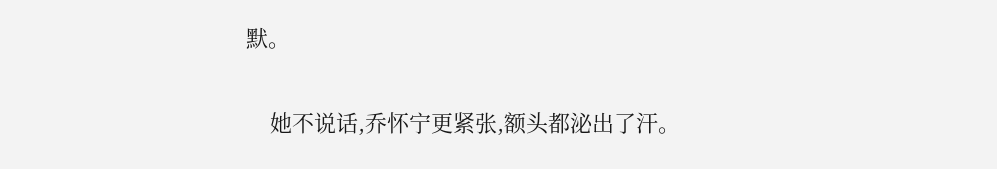默。

    她不说话,乔怀宁更紧张,额头都泌出了汗。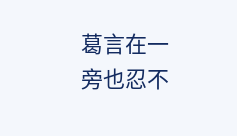葛言在一旁也忍不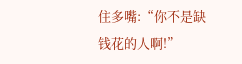住多嘴:“你不是缺钱花的人啊!”